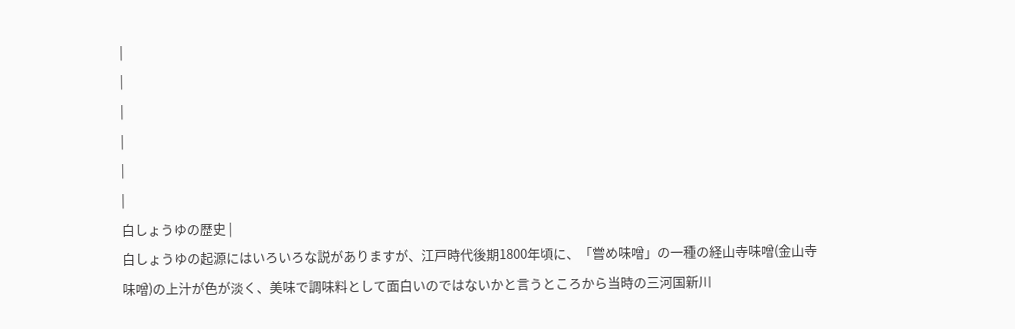|
|
|
|
|
|
白しょうゆの歴史 |
白しょうゆの起源にはいろいろな説がありますが、江戸時代後期1800年頃に、「嘗め味噌」の一種の経山寺味噌(金山寺味噌)の上汁が色が淡く、美味で調味料として面白いのではないかと言うところから当時の三河国新川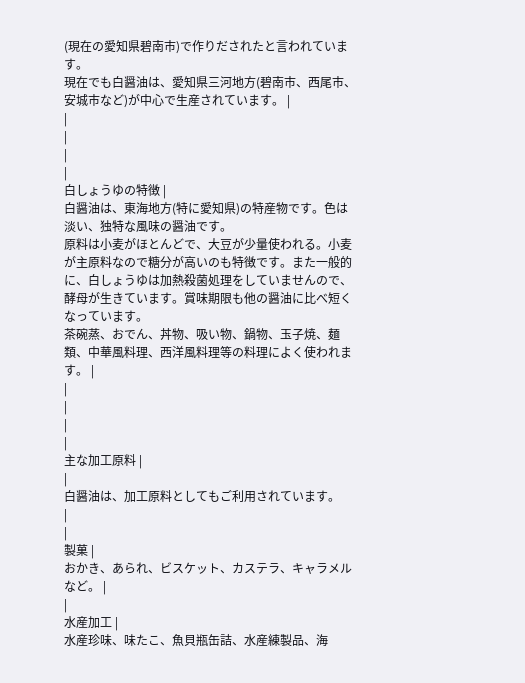(現在の愛知県碧南市)で作りだされたと言われています。
現在でも白醤油は、愛知県三河地方(碧南市、西尾市、安城市など)が中心で生産されています。 |
|
|
|
|
白しょうゆの特徴 |
白醤油は、東海地方(特に愛知県)の特産物です。色は淡い、独特な風味の醤油です。
原料は小麦がほとんどで、大豆が少量使われる。小麦が主原料なので糖分が高いのも特徴です。また一般的に、白しょうゆは加熱殺菌処理をしていませんので、酵母が生きています。賞味期限も他の醤油に比べ短くなっています。
茶碗蒸、おでん、丼物、吸い物、鍋物、玉子焼、麺類、中華風料理、西洋風料理等の料理によく使われます。 |
|
|
|
|
主な加工原料 |
|
白醤油は、加工原料としてもご利用されています。
|
|
製菓 |
おかき、あられ、ビスケット、カステラ、キャラメルなど。 |
|
水産加工 |
水産珍味、味たこ、魚貝瓶缶詰、水産練製品、海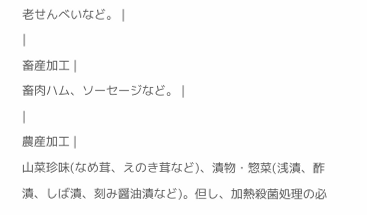老せんべいなど。 |
|
畜産加工 |
畜肉ハム、ソーセージなど。 |
|
農産加工 |
山菜珍味(なめ茸、えのき茸など)、漬物・惣菜(浅漬、酢漬、しば漬、刻み醤油漬など)。但し、加熱殺菌処理の必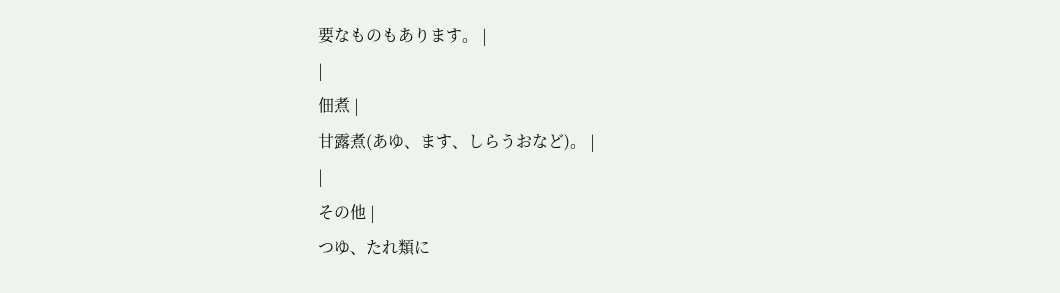要なものもあります。 |
|
佃煮 |
甘露煮(あゆ、ます、しらうおなど)。 |
|
その他 |
つゆ、たれ類に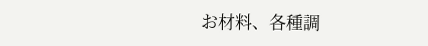お材料、各種調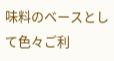味料のベースとして色々ご利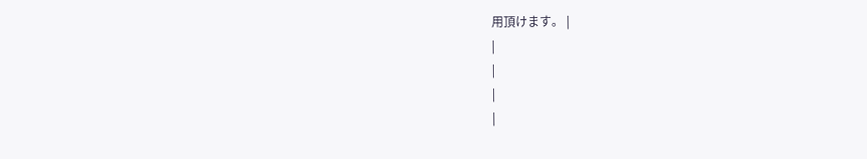用頂けます。 |
|
|
|
|